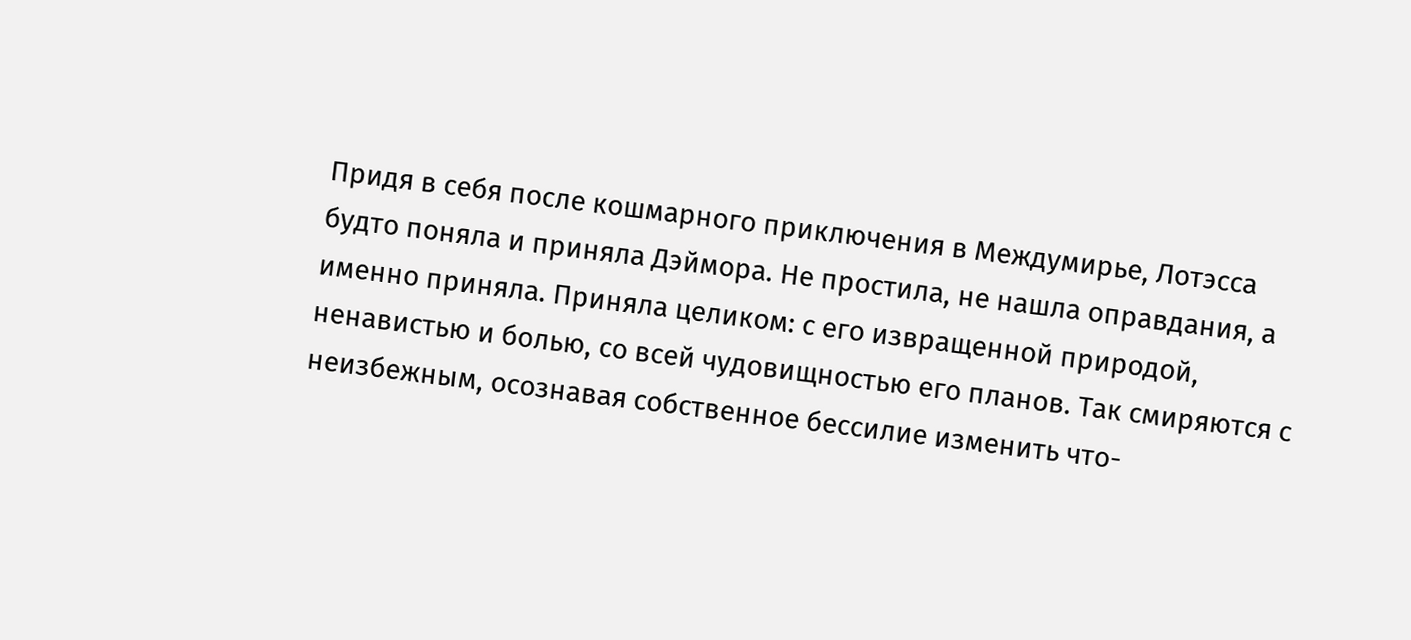Придя в себя после кошмарного приключения в Междумирье, Лотэсса будто поняла и приняла Дэймора. Не простила, не нашла оправдания, а именно приняла. Приняла целиком: с его извращенной природой, ненавистью и болью, со всей чудовищностью его планов. Так смиряются с неизбежным, осознавая собственное бессилие изменить что-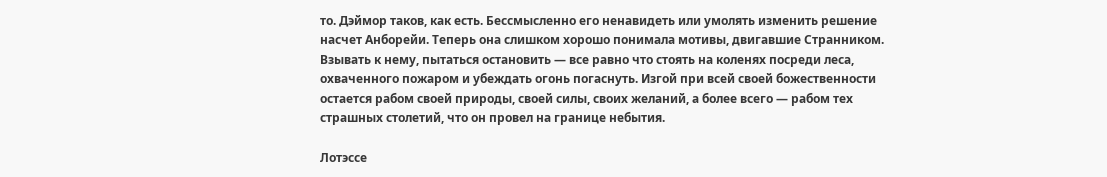то. Дэймор таков, как есть. Бессмысленно его ненавидеть или умолять изменить решение насчет Анборейи. Теперь она слишком хорошо понимала мотивы, двигавшие Странником. Взывать к нему, пытаться остановить — все равно что стоять на коленях посреди леса, охваченного пожаром и убеждать огонь погаснуть. Изгой при всей своей божественности остается рабом своей природы, своей силы, своих желаний, а более всего — рабом тех страшных столетий, что он провел на границе небытия.

Лотэссе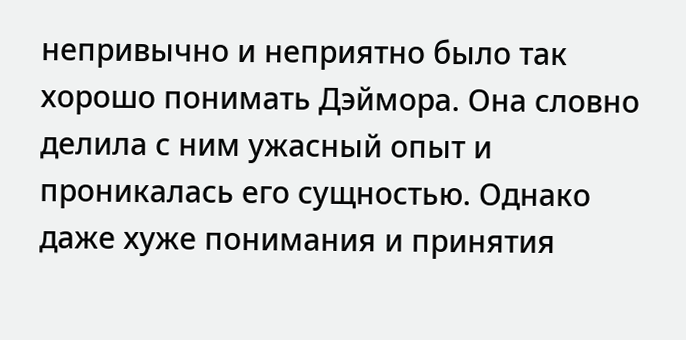непривычно и неприятно было так хорошо понимать Дэймора. Она словно делила с ним ужасный опыт и проникалась его сущностью. Однако даже хуже понимания и принятия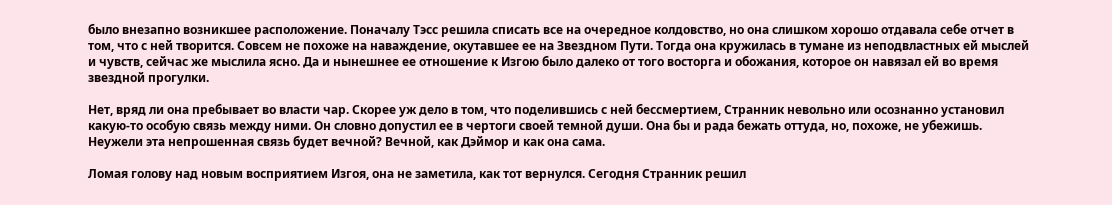было внезапно возникшее расположение. Поначалу Тэсс решила списать все на очередное колдовство, но она слишком хорошо отдавала себе отчет в том, что с ней творится. Совсем не похоже на наваждение, окутавшее ее на Звездном Пути. Тогда она кружилась в тумане из неподвластных ей мыслей и чувств, сейчас же мыслила ясно. Да и нынешнее ее отношение к Изгою было далеко от того восторга и обожания, которое он навязал ей во время звездной прогулки.

Нет, вряд ли она пребывает во власти чар. Скорее уж дело в том, что поделившись с ней бессмертием, Странник невольно или осознанно установил какую-то особую связь между ними. Он словно допустил ее в чертоги своей темной души. Она бы и рада бежать оттуда, но, похоже, не убежишь. Неужели эта непрошенная связь будет вечной? Вечной, как Дэймор и как она сама.

Ломая голову над новым восприятием Изгоя, она не заметила, как тот вернулся. Сегодня Странник решил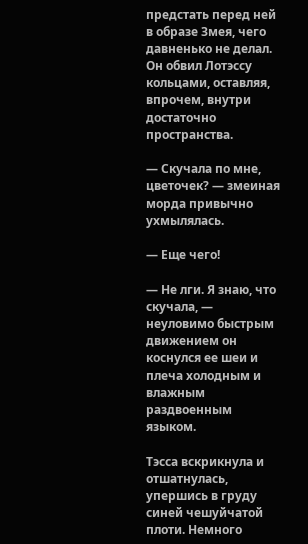предстать перед ней в образе Змея, чего давненько не делал. Он обвил Лотэссу кольцами, оставляя, впрочем, внутри достаточно пространства.

— Скучала по мне, цветочек? — змеиная морда привычно ухмылялась.

— Еще чего!

— Не лги. Я знаю, что скучала, — неуловимо быстрым движением он коснулся ее шеи и плеча холодным и влажным раздвоенным языком.

Тэсса вскрикнула и отшатнулась, упершись в груду синей чешуйчатой плоти. Немного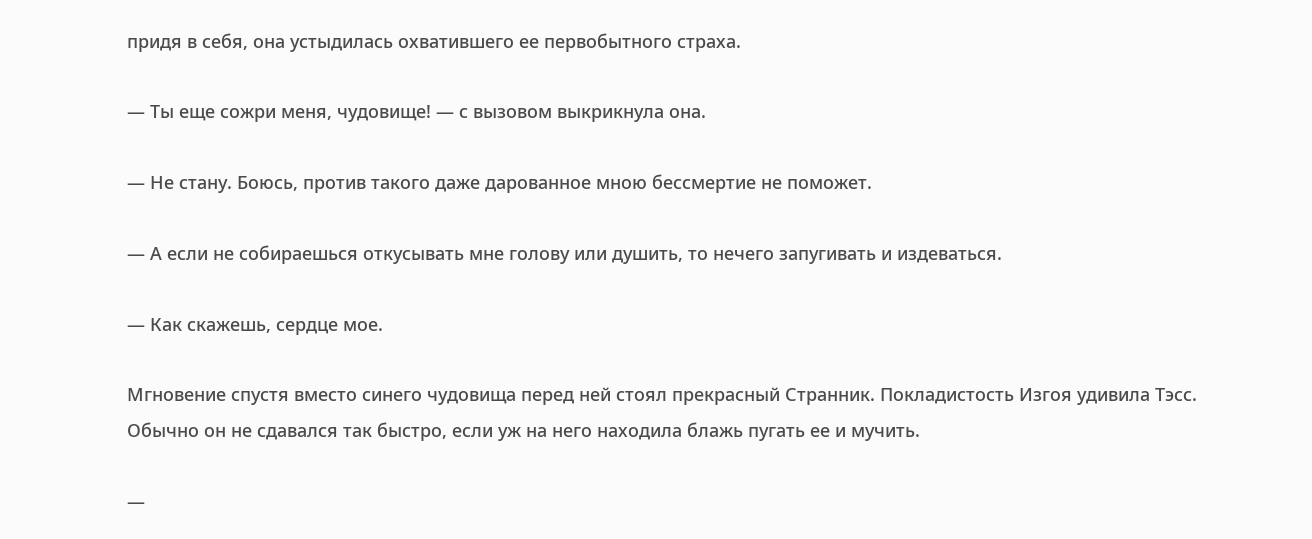придя в себя, она устыдилась охватившего ее первобытного страха.

— Ты еще сожри меня, чудовище! — с вызовом выкрикнула она.

— Не стану. Боюсь, против такого даже дарованное мною бессмертие не поможет.

— А если не собираешься откусывать мне голову или душить, то нечего запугивать и издеваться.

— Как скажешь, сердце мое.

Мгновение спустя вместо синего чудовища перед ней стоял прекрасный Странник. Покладистость Изгоя удивила Тэсс. Обычно он не сдавался так быстро, если уж на него находила блажь пугать ее и мучить.

—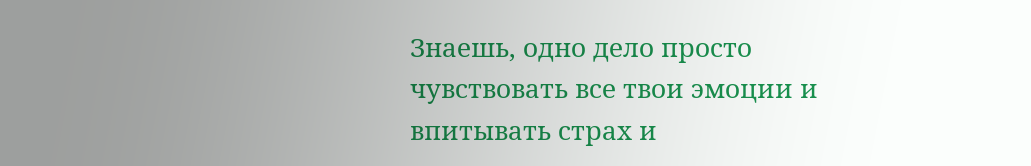Знаешь, одно дело просто чувствовать все твои эмоции и впитывать страх и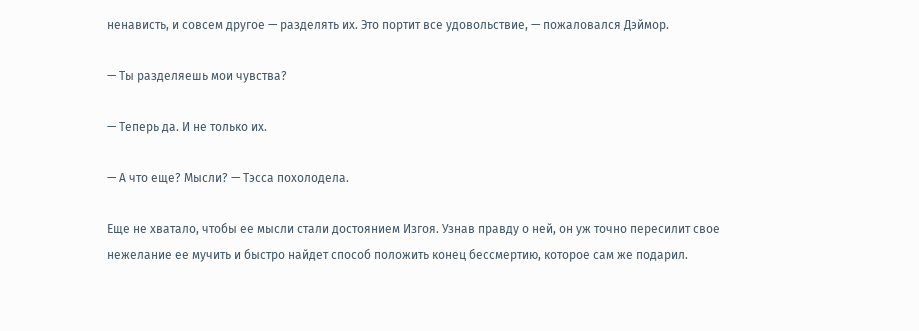ненависть, и совсем другое — разделять их. Это портит все удовольствие, — пожаловался Дэймор.

— Ты разделяешь мои чувства?

— Теперь да. И не только их.

— А что еще? Мысли? — Тэсса похолодела.

Еще не хватало, чтобы ее мысли стали достоянием Изгоя. Узнав правду о ней, он уж точно пересилит свое нежелание ее мучить и быстро найдет способ положить конец бессмертию, которое сам же подарил.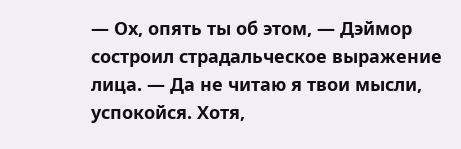— Ох, опять ты об этом, — Дэймор состроил страдальческое выражение лица. — Да не читаю я твои мысли, успокойся. Хотя,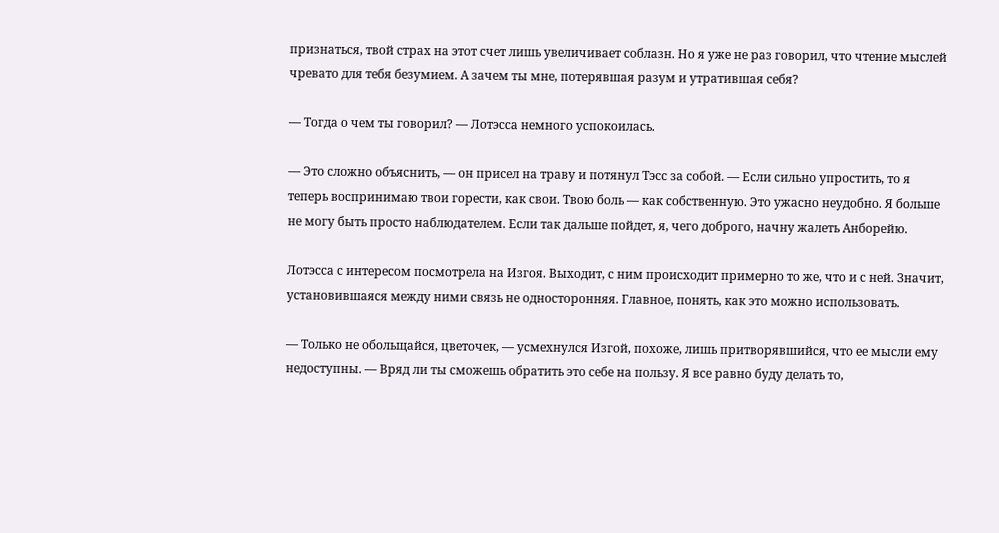признаться, твой страх на этот счет лишь увеличивает соблазн. Но я уже не раз говорил, что чтение мыслей чревато для тебя безумием. А зачем ты мне, потерявшая разум и утратившая себя?

— Тогда о чем ты говорил? — Лотэсса немного успокоилась.

— Это сложно объяснить, — он присел на траву и потянул Тэсс за собой. — Если сильно упростить, то я теперь воспринимаю твои горести, как свои. Твою боль — как собственную. Это ужасно неудобно. Я больше не могу быть просто наблюдателем. Если так дальше пойдет, я, чего доброго, начну жалеть Анборейю.

Лотэсса с интересом посмотрела на Изгоя. Выходит, с ним происходит примерно то же, что и с ней. Значит, установившаяся между ними связь не односторонняя. Главное, понять, как это можно использовать.

— Только не обольщайся, цветочек, — усмехнулся Изгой, похоже, лишь притворявшийся, что ее мысли ему недоступны. — Вряд ли ты сможешь обратить это себе на пользу. Я все равно буду делать то,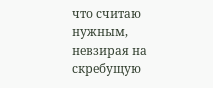что считаю нужным, невзирая на скребущую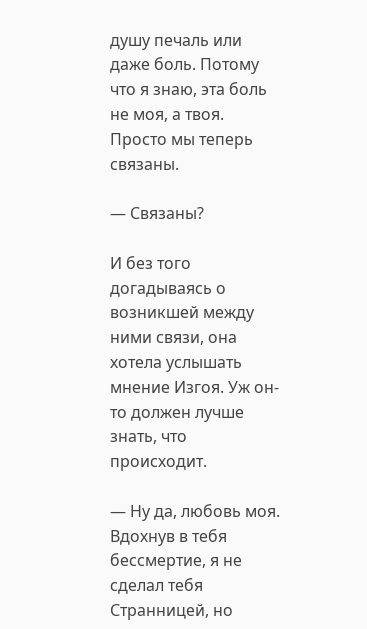душу печаль или даже боль. Потому что я знаю, эта боль не моя, а твоя. Просто мы теперь связаны.

— Связаны?

И без того догадываясь о возникшей между ними связи, она хотела услышать мнение Изгоя. Уж он-то должен лучше знать, что происходит.

— Ну да, любовь моя. Вдохнув в тебя бессмертие, я не сделал тебя Странницей, но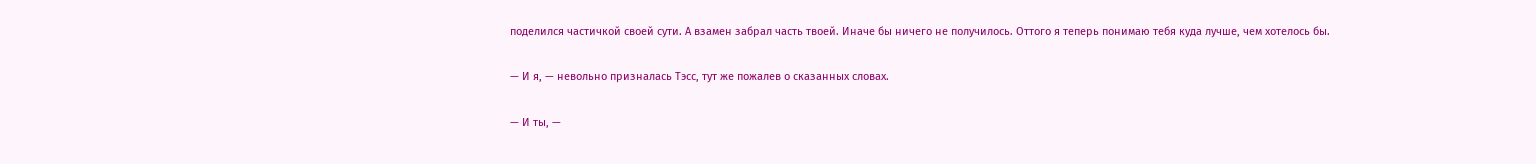поделился частичкой своей сути. А взамен забрал часть твоей. Иначе бы ничего не получилось. Оттого я теперь понимаю тебя куда лучше, чем хотелось бы.

— И я, — невольно призналась Тэсс, тут же пожалев о сказанных словах.

— И ты, —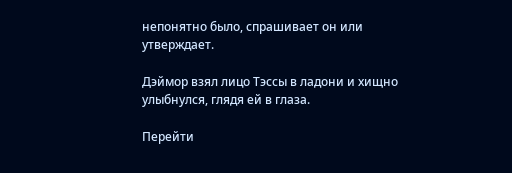непонятно было, спрашивает он или утверждает.

Дэймор взял лицо Тэссы в ладони и хищно улыбнулся, глядя ей в глаза.

Перейти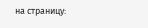на страницу: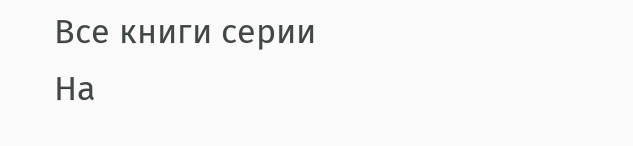Все книги серии На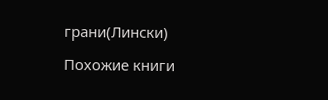грани(Лински)

Похожие книги